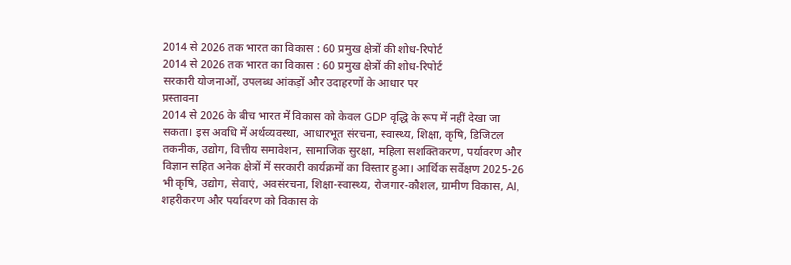2014 से 2026 तक भारत का विकास : 60 प्रमुख क्षेत्रों की शोध-रिपोर्ट
2014 से 2026 तक भारत का विकास : 60 प्रमुख क्षेत्रों की शोध-रिपोर्ट
सरकारी योजनाओं, उपलब्ध आंकड़ों और उदाहरणों के आधार पर
प्रस्तावना
2014 से 2026 के बीच भारत में विकास को केवल GDP वृद्धि के रूप में नहीं देखा जा सकता। इस अवधि में अर्थव्यवस्था, आधारभूत संरचना, स्वास्थ्य, शिक्षा, कृषि, डिजिटल तकनीक, उद्योग, वित्तीय समावेशन, सामाजिक सुरक्षा, महिला सशक्तिकरण, पर्यावरण और विज्ञान सहित अनेक क्षेत्रों में सरकारी कार्यक्रमों का विस्तार हुआ। आर्थिक सर्वेक्षण 2025-26 भी कृषि, उद्योग, सेवाएं, अवसंरचना, शिक्षा-स्वास्थ्य, रोजगार-कौशल, ग्रामीण विकास, AI, शहरीकरण और पर्यावरण को विकास के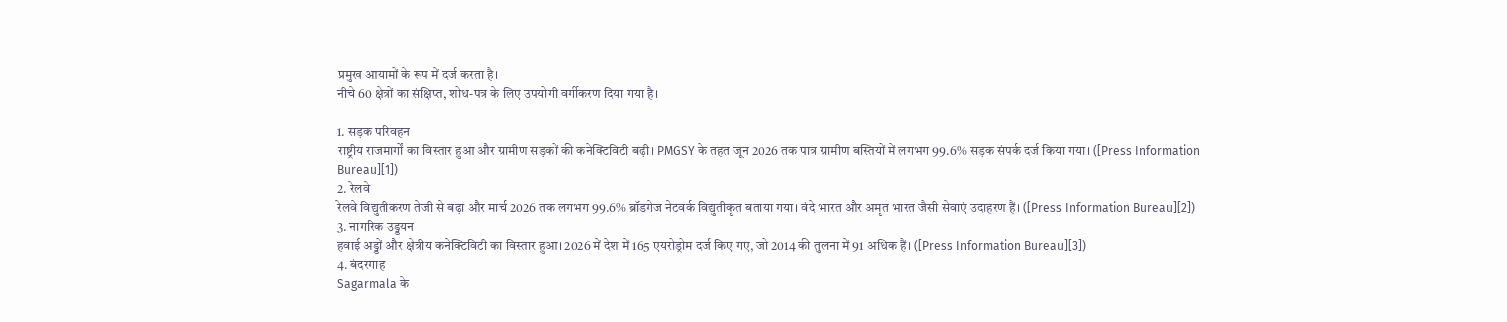प्रमुख आयामों के रूप में दर्ज करता है।
नीचे 60 क्षेत्रों का संक्षिप्त, शोध-पत्र के लिए उपयोगी वर्गीकरण दिया गया है।

1. सड़क परिवहन
राष्ट्रीय राजमार्गों का विस्तार हुआ और ग्रामीण सड़कों की कनेक्टिविटी बढ़ी। PMGSY के तहत जून 2026 तक पात्र ग्रामीण बस्तियों में लगभग 99.6% सड़क संपर्क दर्ज किया गया। ([Press Information Bureau][1])
2. रेलवे
रेलवे विद्युतीकरण तेजी से बढ़ा और मार्च 2026 तक लगभग 99.6% ब्रॉडगेज नेटवर्क विद्युतीकृत बताया गया। वंदे भारत और अमृत भारत जैसी सेवाएं उदाहरण हैं। ([Press Information Bureau][2])
3. नागरिक उड्डयन
हवाई अड्डों और क्षेत्रीय कनेक्टिविटी का विस्तार हुआ। 2026 में देश में 165 एयरोड्रोम दर्ज किए गए, जो 2014 की तुलना में 91 अधिक हैं। ([Press Information Bureau][3])
4. बंदरगाह
Sagarmala के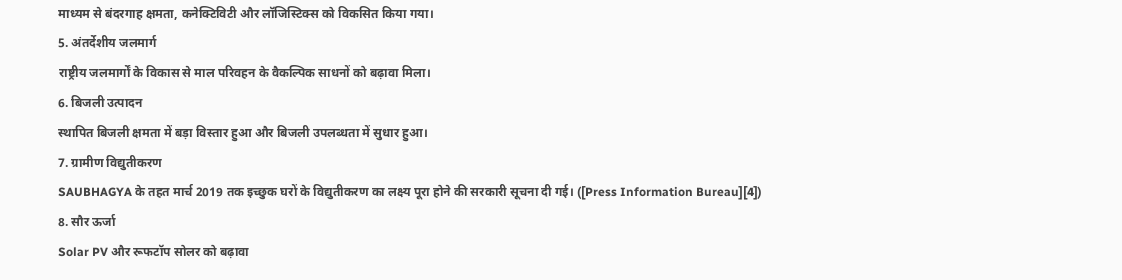माध्यम से बंदरगाह क्षमता, कनेक्टिविटी और लॉजिस्टिक्स को विकसित किया गया।
5. अंतर्देशीय जलमार्ग
राष्ट्रीय जलमार्गों के विकास से माल परिवहन के वैकल्पिक साधनों को बढ़ावा मिला।
6. बिजली उत्पादन
स्थापित बिजली क्षमता में बड़ा विस्तार हुआ और बिजली उपलब्धता में सुधार हुआ।
7. ग्रामीण विद्युतीकरण
SAUBHAGYA के तहत मार्च 2019 तक इच्छुक घरों के विद्युतीकरण का लक्ष्य पूरा होने की सरकारी सूचना दी गई। ([Press Information Bureau][4])
8. सौर ऊर्जा
Solar PV और रूफटॉप सोलर को बढ़ावा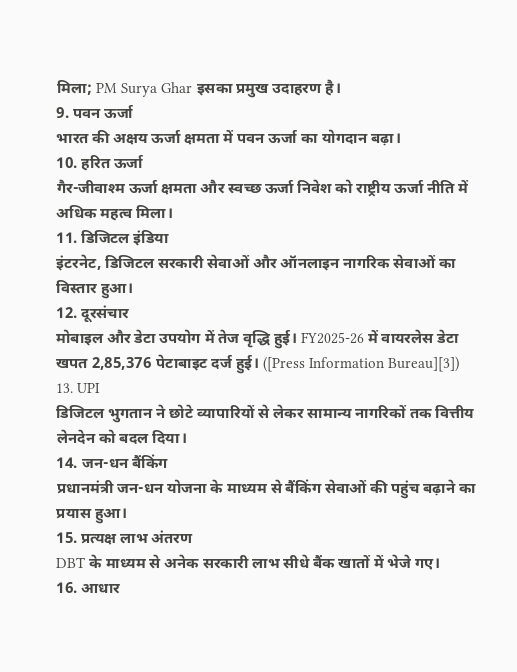मिला; PM Surya Ghar इसका प्रमुख उदाहरण है।
9. पवन ऊर्जा
भारत की अक्षय ऊर्जा क्षमता में पवन ऊर्जा का योगदान बढ़ा।
10. हरित ऊर्जा
गैर-जीवाश्म ऊर्जा क्षमता और स्वच्छ ऊर्जा निवेश को राष्ट्रीय ऊर्जा नीति में अधिक महत्व मिला।
11. डिजिटल इंडिया
इंटरनेट, डिजिटल सरकारी सेवाओं और ऑनलाइन नागरिक सेवाओं का विस्तार हुआ।
12. दूरसंचार
मोबाइल और डेटा उपयोग में तेज वृद्धि हुई। FY2025-26 में वायरलेस डेटा खपत 2,85,376 पेटाबाइट दर्ज हुई। ([Press Information Bureau][3])
13. UPI
डिजिटल भुगतान ने छोटे व्यापारियों से लेकर सामान्य नागरिकों तक वित्तीय लेनदेन को बदल दिया।
14. जन-धन बैंकिंग
प्रधानमंत्री जन-धन योजना के माध्यम से बैंकिंग सेवाओं की पहुंच बढ़ाने का प्रयास हुआ।
15. प्रत्यक्ष लाभ अंतरण
DBT के माध्यम से अनेक सरकारी लाभ सीधे बैंक खातों में भेजे गए।
16. आधार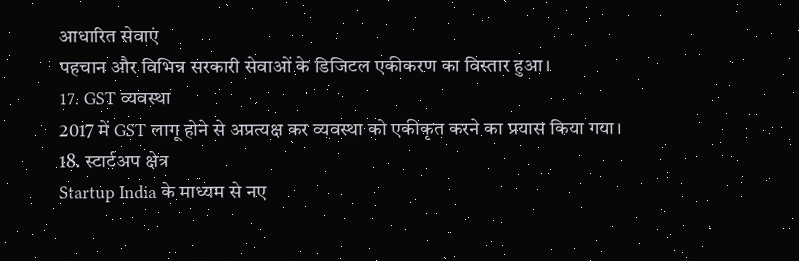आधारित सेवाएं
पहचान और विभिन्न सरकारी सेवाओं के डिजिटल एकीकरण का विस्तार हुआ।
17. GST व्यवस्था
2017 में GST लागू होने से अप्रत्यक्ष कर व्यवस्था को एकीकृत करने का प्रयास किया गया।
18. स्टार्टअप क्षेत्र
Startup India के माध्यम से नए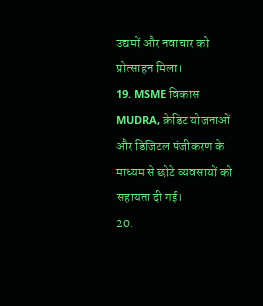उद्यमों और नवाचार को प्रोत्साहन मिला।
19. MSME विकास
MUDRA, क्रेडिट योजनाओं और डिजिटल पंजीकरण के माध्यम से छोटे व्यवसायों को सहायता दी गई।
20.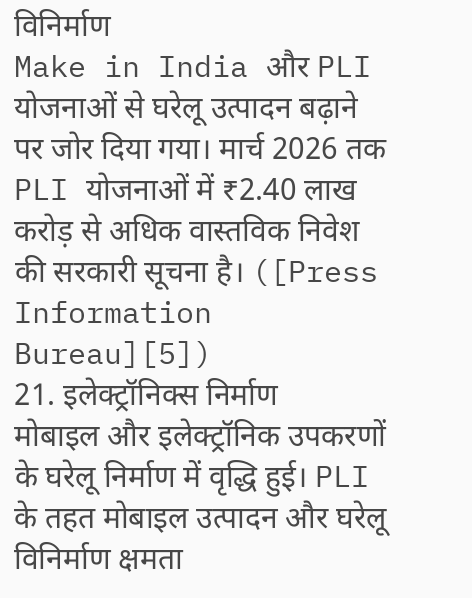विनिर्माण
Make in India और PLI योजनाओं से घरेलू उत्पादन बढ़ाने पर जोर दिया गया। मार्च 2026 तक PLI योजनाओं में ₹2.40 लाख करोड़ से अधिक वास्तविक निवेश की सरकारी सूचना है। ([Press Information Bureau][5])
21. इलेक्ट्रॉनिक्स निर्माण
मोबाइल और इलेक्ट्रॉनिक उपकरणों के घरेलू निर्माण में वृद्धि हुई। PLI के तहत मोबाइल उत्पादन और घरेलू विनिर्माण क्षमता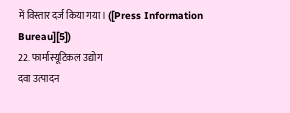में विस्तार दर्ज किया गया। ([Press Information Bureau][5])
22. फार्मास्यूटिकल उद्योग
दवा उत्पादन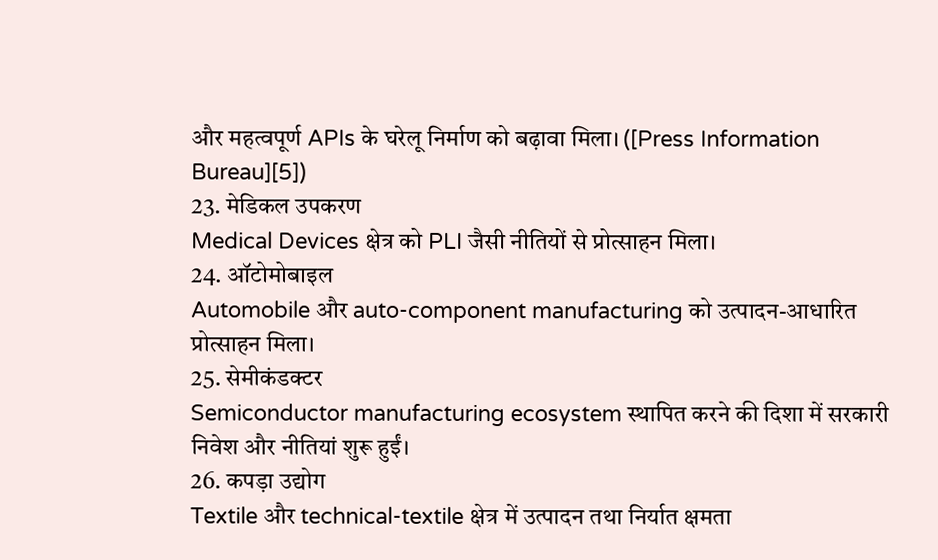और महत्वपूर्ण APIs के घरेलू निर्माण को बढ़ावा मिला। ([Press Information Bureau][5])
23. मेडिकल उपकरण
Medical Devices क्षेत्र को PLI जैसी नीतियों से प्रोत्साहन मिला।
24. ऑटोमोबाइल
Automobile और auto-component manufacturing को उत्पादन-आधारित प्रोत्साहन मिला।
25. सेमीकंडक्टर
Semiconductor manufacturing ecosystem स्थापित करने की दिशा में सरकारी निवेश और नीतियां शुरू हुईं।
26. कपड़ा उद्योग
Textile और technical-textile क्षेत्र में उत्पादन तथा निर्यात क्षमता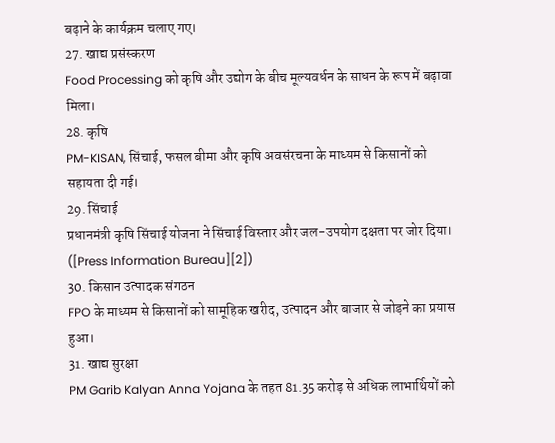बढ़ाने के कार्यक्रम चलाए गए।
27. खाद्य प्रसंस्करण
Food Processing को कृषि और उद्योग के बीच मूल्यवर्धन के साधन के रूप में बढ़ावा मिला।
28. कृषि
PM-KISAN, सिंचाई, फसल बीमा और कृषि अवसंरचना के माध्यम से किसानों को सहायता दी गई।
29. सिंचाई
प्रधानमंत्री कृषि सिंचाई योजना ने सिंचाई विस्तार और जल-उपयोग दक्षता पर जोर दिया। ([Press Information Bureau][2])
30. किसान उत्पादक संगठन
FPO के माध्यम से किसानों को सामूहिक खरीद, उत्पादन और बाजार से जोड़ने का प्रयास हुआ।
31. खाद्य सुरक्षा
PM Garib Kalyan Anna Yojana के तहत 81.35 करोड़ से अधिक लाभार्थियों को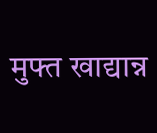मुफ्त खाद्यान्न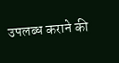उपलब्ध कराने की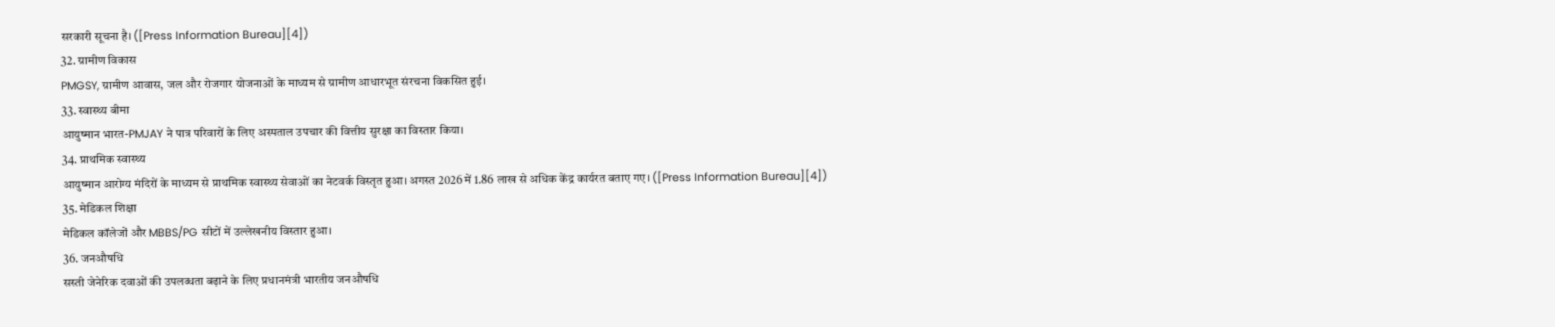सरकारी सूचना है। ([Press Information Bureau][4])
32. ग्रामीण विकास
PMGSY, ग्रामीण आवास, जल और रोजगार योजनाओं के माध्यम से ग्रामीण आधारभूत संरचना विकसित हुई।
33. स्वास्थ्य बीमा
आयुष्मान भारत-PMJAY ने पात्र परिवारों के लिए अस्पताल उपचार की वित्तीय सुरक्षा का विस्तार किया।
34. प्राथमिक स्वास्थ्य
आयुष्मान आरोग्य मंदिरों के माध्यम से प्राथमिक स्वास्थ्य सेवाओं का नेटवर्क विस्तृत हुआ। अगस्त 2026 में 1.86 लाख से अधिक केंद्र कार्यरत बताए गए। ([Press Information Bureau][4])
35. मेडिकल शिक्षा
मेडिकल कॉलेजों और MBBS/PG सीटों में उल्लेखनीय विस्तार हुआ।
36. जनऔषधि
सस्ती जेनेरिक दवाओं की उपलब्धता बढ़ाने के लिए प्रधानमंत्री भारतीय जनऔषधि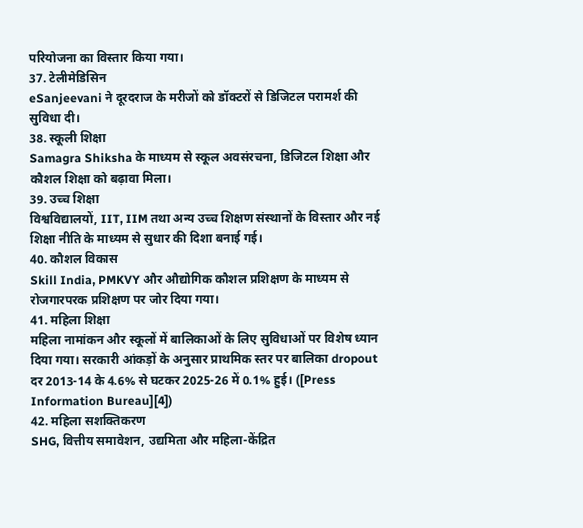परियोजना का विस्तार किया गया।
37. टेलीमेडिसिन
eSanjeevani ने दूरदराज के मरीजों को डॉक्टरों से डिजिटल परामर्श की सुविधा दी।
38. स्कूली शिक्षा
Samagra Shiksha के माध्यम से स्कूल अवसंरचना, डिजिटल शिक्षा और कौशल शिक्षा को बढ़ावा मिला।
39. उच्च शिक्षा
विश्वविद्यालयों, IIT, IIM तथा अन्य उच्च शिक्षण संस्थानों के विस्तार और नई शिक्षा नीति के माध्यम से सुधार की दिशा बनाई गई।
40. कौशल विकास
Skill India, PMKVY और औद्योगिक कौशल प्रशिक्षण के माध्यम से रोजगारपरक प्रशिक्षण पर जोर दिया गया।
41. महिला शिक्षा
महिला नामांकन और स्कूलों में बालिकाओं के लिए सुविधाओं पर विशेष ध्यान दिया गया। सरकारी आंकड़ों के अनुसार प्राथमिक स्तर पर बालिका dropout दर 2013-14 के 4.6% से घटकर 2025-26 में 0.1% हुई। ([Press Information Bureau][4])
42. महिला सशक्तिकरण
SHG, वित्तीय समावेशन, उद्यमिता और महिला-केंद्रित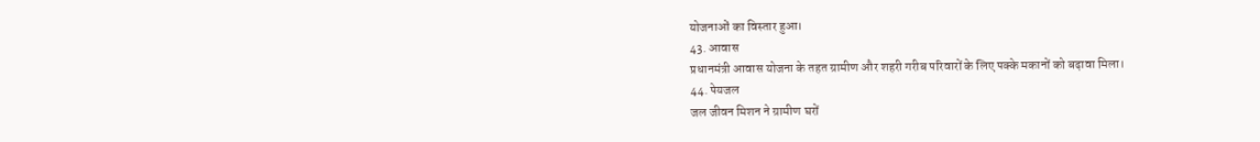योजनाओं का विस्तार हुआ।
43. आवास
प्रधानमंत्री आवास योजना के तहत ग्रामीण और शहरी गरीब परिवारों के लिए पक्के मकानों को बढ़ावा मिला।
44. पेयजल
जल जीवन मिशन ने ग्रामीण घरों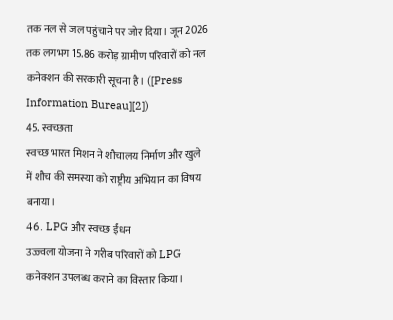तक नल से जल पहुंचाने पर जोर दिया। जून 2026 तक लगभग 15.86 करोड़ ग्रामीण परिवारों को नल कनेक्शन की सरकारी सूचना है। ([Press Information Bureau][2])
45. स्वच्छता
स्वच्छ भारत मिशन ने शौचालय निर्माण और खुले में शौच की समस्या को राष्ट्रीय अभियान का विषय बनाया।
46. LPG और स्वच्छ ईंधन
उज्ज्वला योजना ने गरीब परिवारों को LPG कनेक्शन उपलब्ध कराने का विस्तार किया।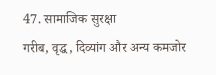47. सामाजिक सुरक्षा
गरीब, वृद्ध, दिव्यांग और अन्य कमजोर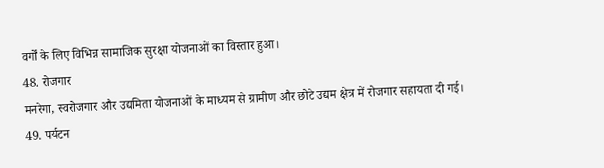वर्गों के लिए विभिन्न सामाजिक सुरक्षा योजनाओं का विस्तार हुआ।
48. रोजगार
मनरेगा, स्वरोजगार और उद्यमिता योजनाओं के माध्यम से ग्रामीण और छोटे उद्यम क्षेत्र में रोजगार सहायता दी गई।
49. पर्यटन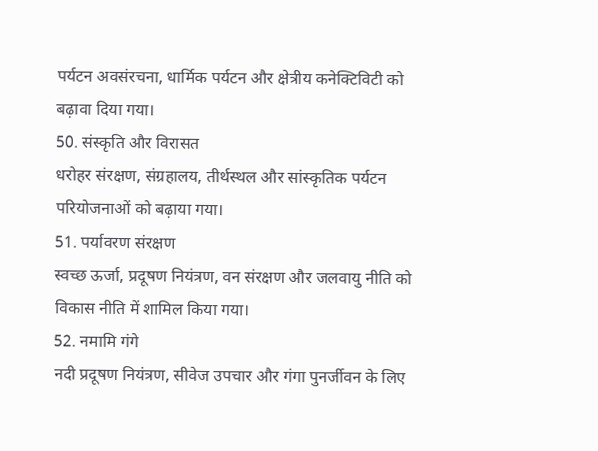पर्यटन अवसंरचना, धार्मिक पर्यटन और क्षेत्रीय कनेक्टिविटी को बढ़ावा दिया गया।
50. संस्कृति और विरासत
धरोहर संरक्षण, संग्रहालय, तीर्थस्थल और सांस्कृतिक पर्यटन परियोजनाओं को बढ़ाया गया।
51. पर्यावरण संरक्षण
स्वच्छ ऊर्जा, प्रदूषण नियंत्रण, वन संरक्षण और जलवायु नीति को विकास नीति में शामिल किया गया।
52. नमामि गंगे
नदी प्रदूषण नियंत्रण, सीवेज उपचार और गंगा पुनर्जीवन के लिए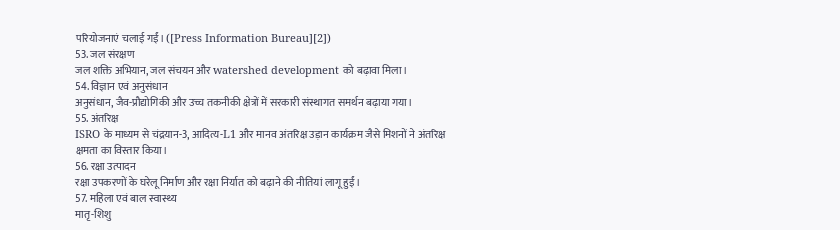परियोजनाएं चलाई गईं। ([Press Information Bureau][2])
53. जल संरक्षण
जल शक्ति अभियान, जल संचयन और watershed development को बढ़ावा मिला।
54. विज्ञान एवं अनुसंधान
अनुसंधान, जैव-प्रौद्योगिकी और उच्च तकनीकी क्षेत्रों में सरकारी संस्थागत समर्थन बढ़ाया गया।
55. अंतरिक्ष
ISRO के माध्यम से चंद्रयान-3, आदित्य-L1 और मानव अंतरिक्ष उड़ान कार्यक्रम जैसे मिशनों ने अंतरिक्ष क्षमता का विस्तार किया।
56. रक्षा उत्पादन
रक्षा उपकरणों के घरेलू निर्माण और रक्षा निर्यात को बढ़ाने की नीतियां लागू हुईं।
57. महिला एवं बाल स्वास्थ्य
मातृ-शिशु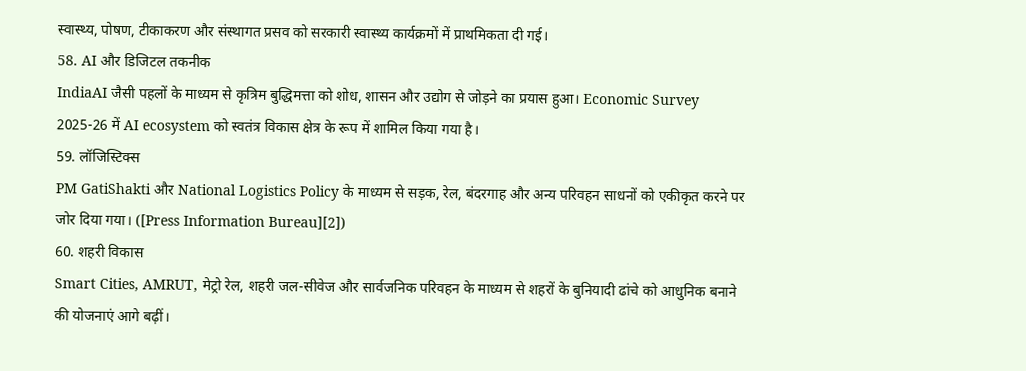स्वास्थ्य, पोषण, टीकाकरण और संस्थागत प्रसव को सरकारी स्वास्थ्य कार्यक्रमों में प्राथमिकता दी गई।
58. AI और डिजिटल तकनीक
IndiaAI जैसी पहलों के माध्यम से कृत्रिम बुद्धिमत्ता को शोध, शासन और उद्योग से जोड़ने का प्रयास हुआ। Economic Survey 2025-26 में AI ecosystem को स्वतंत्र विकास क्षेत्र के रूप में शामिल किया गया है।
59. लॉजिस्टिक्स
PM GatiShakti और National Logistics Policy के माध्यम से सड़क, रेल, बंदरगाह और अन्य परिवहन साधनों को एकीकृत करने पर जोर दिया गया। ([Press Information Bureau][2])
60. शहरी विकास
Smart Cities, AMRUT, मेट्रो रेल, शहरी जल-सीवेज और सार्वजनिक परिवहन के माध्यम से शहरों के बुनियादी ढांचे को आधुनिक बनाने की योजनाएं आगे बढ़ीं।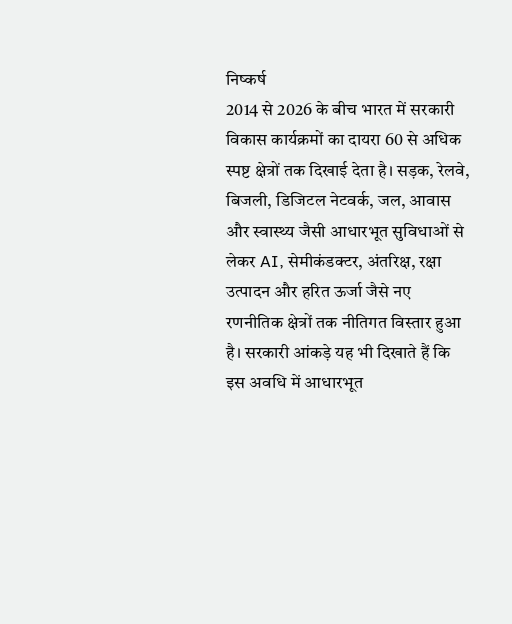निष्कर्ष
2014 से 2026 के बीच भारत में सरकारी विकास कार्यक्रमों का दायरा 60 से अधिक स्पष्ट क्षेत्रों तक दिखाई देता है। सड़क, रेलवे, बिजली, डिजिटल नेटवर्क, जल, आवास और स्वास्थ्य जैसी आधारभूत सुविधाओं से लेकर AI, सेमीकंडक्टर, अंतरिक्ष, रक्षा उत्पादन और हरित ऊर्जा जैसे नए रणनीतिक क्षेत्रों तक नीतिगत विस्तार हुआ है। सरकारी आंकड़े यह भी दिखाते हैं कि इस अवधि में आधारभूत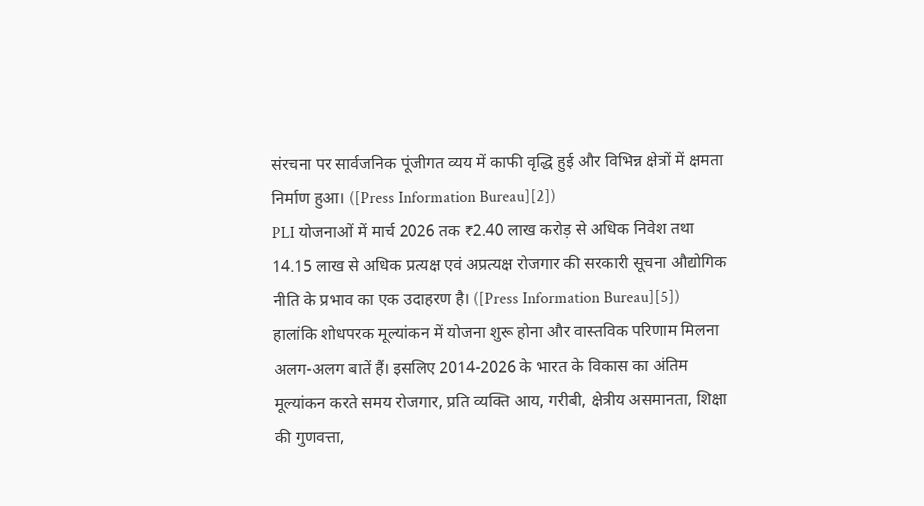संरचना पर सार्वजनिक पूंजीगत व्यय में काफी वृद्धि हुई और विभिन्न क्षेत्रों में क्षमता निर्माण हुआ। ([Press Information Bureau][2])
PLI योजनाओं में मार्च 2026 तक ₹2.40 लाख करोड़ से अधिक निवेश तथा 14.15 लाख से अधिक प्रत्यक्ष एवं अप्रत्यक्ष रोजगार की सरकारी सूचना औद्योगिक नीति के प्रभाव का एक उदाहरण है। ([Press Information Bureau][5])
हालांकि शोधपरक मूल्यांकन में योजना शुरू होना और वास्तविक परिणाम मिलना अलग-अलग बातें हैं। इसलिए 2014-2026 के भारत के विकास का अंतिम मूल्यांकन करते समय रोजगार, प्रति व्यक्ति आय, गरीबी, क्षेत्रीय असमानता, शिक्षा की गुणवत्ता,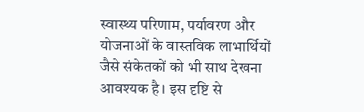स्वास्थ्य परिणाम, पर्यावरण और योजनाओं के वास्तविक लाभार्थियों जैसे संकेतकों को भी साथ देखना आवश्यक है। इस दृष्टि से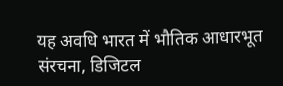यह अवधि भारत में भौतिक आधारभूत संरचना, डिजिटल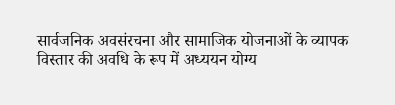सार्वजनिक अवसंरचना और सामाजिक योजनाओं के व्यापक विस्तार की अवधि के रूप में अध्ययन योग्य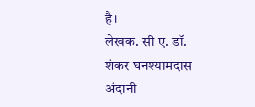है।
लेखक. सी ए. डॉ. शंकर घनश्यामदास अंदानी